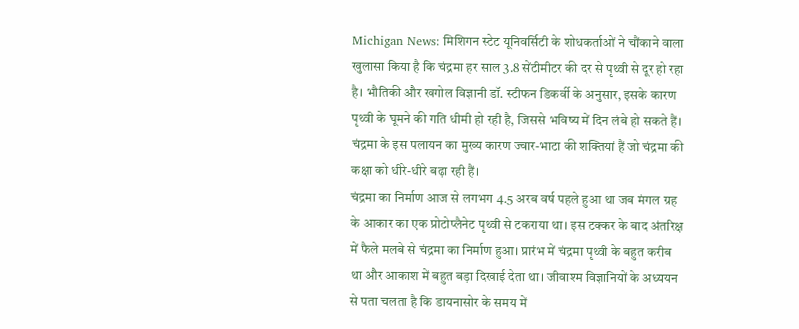Michigan News: मिशिगन स्टेट यूनिवर्सिटी के शोधकर्ताओं ने चौंकाने वाला खुलासा किया है कि चंद्रमा हर साल 3.8 सेंटीमीटर की दर से पृथ्वी से दूर हो रहा है। भौतिकी और खगोल विज्ञानी डॉ. स्टीफन डिकर्वी के अनुसार, इसके कारण पृथ्वी के घूमने की गति धीमी हो रही है, जिससे भविष्य में दिन लंबे हो सकते हैं। चंद्रमा के इस पलायन का मुख्य कारण ज्वार-भाटा की शक्तियां हैं जो चंद्रमा की कक्षा को धीरे-धीरे बढ़ा रही हैं।
चंद्रमा का निर्माण आज से लगभग 4.5 अरब वर्ष पहले हुआ था जब मंगल ग्रह के आकार का एक प्रोटोप्लैनेट पृथ्वी से टकराया था। इस टक्कर के बाद अंतरिक्ष में फैले मलबे से चंद्रमा का निर्माण हुआ। प्रारंभ में चंद्रमा पृथ्वी के बहुत करीब था और आकाश में बहुत बड़ा दिखाई देता था। जीवाश्म विज्ञानियों के अध्ययन से पता चलता है कि डायनासोर के समय में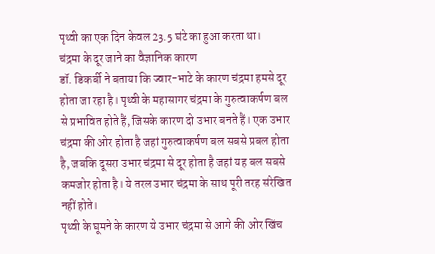पृथ्वी का एक दिन केवल 23.5 घंटे का हुआ करता था।
चंद्रमा के दूर जाने का वैज्ञानिक कारण
डॉ. डिकर्बी ने बताया कि ज्वार-भाटे के कारण चंद्रमा हमसे दूर होता जा रहा है। पृथ्वी के महासागर चंद्रमा के गुरुत्वाकर्षण बल से प्रभावित होते हैं, जिसके कारण दो उभार बनते हैं। एक उभार चंद्रमा की ओर होता है जहां गुरुत्वाकर्षण बल सबसे प्रबल होता है, जबकि दूसरा उभार चंद्रमा से दूर होता है जहां यह बल सबसे कमजोर होता है। ये तरल उभार चंद्रमा के साथ पूरी तरह संरेखित नहीं होते।
पृथ्वी के घूमने के कारण ये उभार चंद्रमा से आगे की ओर खिंच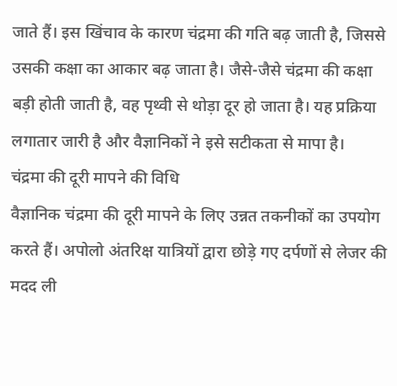जाते हैं। इस खिंचाव के कारण चंद्रमा की गति बढ़ जाती है, जिससे उसकी कक्षा का आकार बढ़ जाता है। जैसे-जैसे चंद्रमा की कक्षा बड़ी होती जाती है, वह पृथ्वी से थोड़ा दूर हो जाता है। यह प्रक्रिया लगातार जारी है और वैज्ञानिकों ने इसे सटीकता से मापा है।
चंद्रमा की दूरी मापने की विधि
वैज्ञानिक चंद्रमा की दूरी मापने के लिए उन्नत तकनीकों का उपयोग करते हैं। अपोलो अंतरिक्ष यात्रियों द्वारा छोड़े गए दर्पणों से लेजर की मदद ली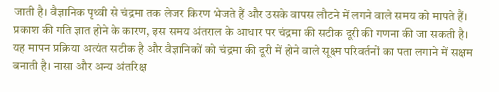जाती है। वैज्ञानिक पृथ्वी से चंद्रमा तक लेजर किरण भेजते हैं और उसके वापस लौटने में लगने वाले समय को मापते हैं। प्रकाश की गति ज्ञात होने के कारण, इस समय अंतराल के आधार पर चंद्रमा की सटीक दूरी की गणना की जा सकती है।
यह मापन प्रक्रिया अत्यंत सटीक है और वैज्ञानिकों को चंद्रमा की दूरी में होने वाले सूक्ष्म परिवर्तनों का पता लगाने में सक्षम बनाती है। नासा और अन्य अंतरिक्ष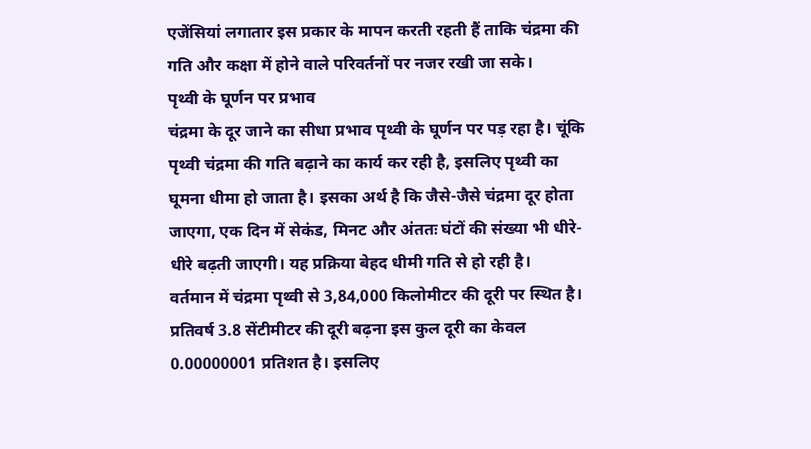एजेंसियां लगातार इस प्रकार के मापन करती रहती हैं ताकि चंद्रमा की गति और कक्षा में होने वाले परिवर्तनों पर नजर रखी जा सके।
पृथ्वी के घूर्णन पर प्रभाव
चंद्रमा के दूर जाने का सीधा प्रभाव पृथ्वी के घूर्णन पर पड़ रहा है। चूंकि पृथ्वी चंद्रमा की गति बढ़ाने का कार्य कर रही है, इसलिए पृथ्वी का घूमना धीमा हो जाता है। इसका अर्थ है कि जैसे-जैसे चंद्रमा दूर होता जाएगा, एक दिन में सेकंड, मिनट और अंततः घंटों की संख्या भी धीरे-धीरे बढ़ती जाएगी। यह प्रक्रिया बेहद धीमी गति से हो रही है।
वर्तमान में चंद्रमा पृथ्वी से 3,84,000 किलोमीटर की दूरी पर स्थित है। प्रतिवर्ष 3.8 सेंटीमीटर की दूरी बढ़ना इस कुल दूरी का केवल 0.00000001 प्रतिशत है। इसलिए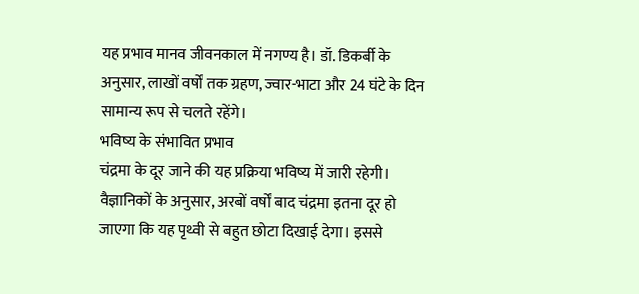यह प्रभाव मानव जीवनकाल में नगण्य है। डॉ. डिकर्बी के अनुसार, लाखों वर्षों तक ग्रहण, ज्वार-भाटा और 24 घंटे के दिन सामान्य रूप से चलते रहेंगे।
भविष्य के संभावित प्रभाव
चंद्रमा के दूर जाने की यह प्रक्रिया भविष्य में जारी रहेगी। वैज्ञानिकों के अनुसार, अरबों वर्षों बाद चंद्रमा इतना दूर हो जाएगा कि यह पृथ्वी से बहुत छोटा दिखाई देगा। इससे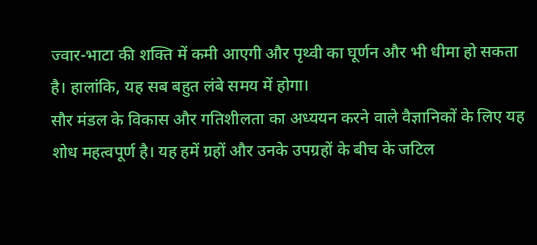ज्वार-भाटा की शक्ति में कमी आएगी और पृथ्वी का घूर्णन और भी धीमा हो सकता है। हालांकि, यह सब बहुत लंबे समय में होगा।
सौर मंडल के विकास और गतिशीलता का अध्ययन करने वाले वैज्ञानिकों के लिए यह शोध महत्वपूर्ण है। यह हमें ग्रहों और उनके उपग्रहों के बीच के जटिल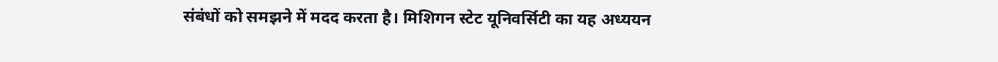संबंधों को समझने में मदद करता है। मिशिगन स्टेट यूनिवर्सिटी का यह अध्ययन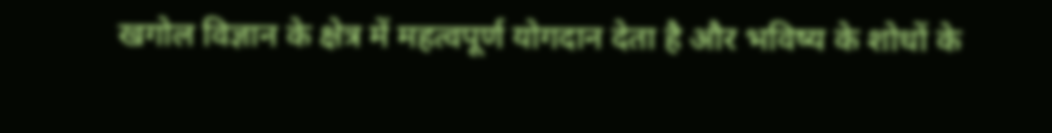खगोल विज्ञान के क्षेत्र में महत्वपूर्ण योगदान देता है और भविष्य के शोधों के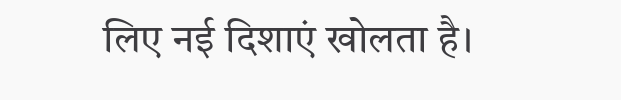लिए नई दिशाएं खोलता है।